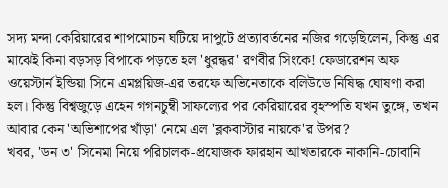সদ্য মন্দা কেরিয়ারের শাপমোচন ঘটিয়ে দাপুটে প্রত্যাবর্তনের নজির গড়েছিলেন, কিন্তু এর মাঝেই কিনা বড়সড় বিপাকে পড়তে হল 'ধুরন্ধর' রণবীর সিংকে! ফেডারেশন অফ ওয়েস্টার্ন ইন্ডিয়া সিনে এমপ্লয়িজ-এর তরফে অভিনেতাকে বলিউডে নিষিদ্ধ ঘোষণা করা হল। কিন্তু বিশ্বজুড়ে এহেন গগনচুম্বী সাফল্যের পর কেরিয়ারের বৃহস্পতি যখন তুঙ্গে, তখন আবার কেন 'অভিশাপের খাঁড়া' নেমে এল 'ব্লকবাস্টার নায়কে'র উপর?
খবর, 'ডন ৩' সিনেমা নিয়ে পরিচালক-প্রযোজক ফারহান আখতারকে নাকানি-চোবানি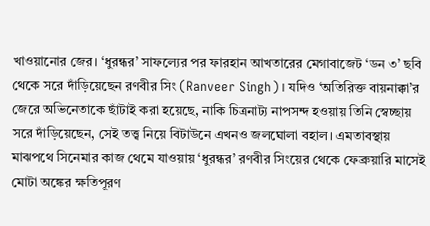খাওয়ানোর জের। ‘ধুরন্ধর’ সাফল্যের পর ফারহান আখতারের মেগাবাজেট ‘ডন ৩’ ছবি থেকে সরে দাঁড়িয়েছেন রণবীর সিং (Ranveer Singh)। যদিও ‘অতিরিক্ত বায়নাক্কা’র জেরে অভিনেতাকে ছাঁটাই করা হয়েছে, নাকি চিত্রনাট্য নাপসন্দ হওয়ায় তিনি স্বেচ্ছায় সরে দাঁড়িয়েছেন, সেই তত্ত্ব নিয়ে বিটাউনে এখনও জলঘোলা বহাল। এমতাবস্থায় মাঝপথে সিনেমার কাজ থেমে যাওয়ায় ‘ধুরন্ধর’ রণবীর সিংয়ের থেকে ফেব্রুয়ারি মাসেই মোটা অঙ্কের ক্ষতিপূরণ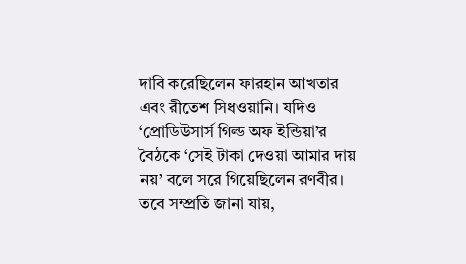দাবি করেছিলেন ফারহান আখতার এবং রীতেশ সিধওয়ানি। যদিও ‘প্রোডিউসার্স গিল্ড অফ ইন্ডিয়া’র বৈঠকে ‘সেই টাকা দেওয়া আমার দায় নয়’ বলে সরে গিয়েছিলেন রণবীর। তবে সম্প্রতি জানা যায়,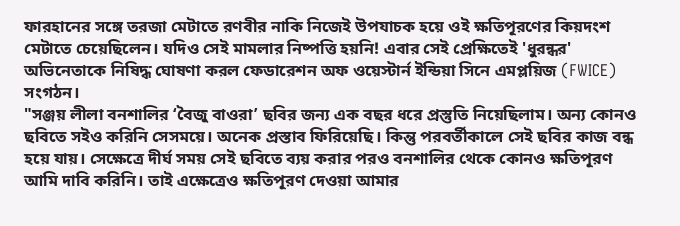ফারহানের সঙ্গে তরজা মেটাতে রণবীর নাকি নিজেই উপযাচক হয়ে ওই ক্ষতিপূরণের কিয়দংশ মেটাতে চেয়েছিলেন। যদিও সেই মামলার নিষ্পত্তি হয়নি! এবার সেই প্রেক্ষিতেই 'ধুরন্ধর' অভিনেতাকে নিষিদ্ধ ঘোষণা করল ফেডারেশন অফ ওয়েস্টার্ন ইন্ডিয়া সিনে এমপ্লয়িজ (FWICE) সংগঠন।
"সঞ্জয় লীলা বনশালির ‘বৈজু বাওরা’ ছবির জন্য এক বছর ধরে প্রস্তুতি নিয়েছিলাম। অন্য কোনও ছবিতে সইও করিনি সেসময়ে। অনেক প্রস্তাব ফিরিয়েছি। কিন্তু পরবর্তীকালে সেই ছবির কাজ বন্ধ হয়ে যায়। সেক্ষেত্রে দীর্ঘ সময় সেই ছবিতে ব্যয় করার পরও বনশালির থেকে কোনও ক্ষতিপূরণ আমি দাবি করিনি। তাই এক্ষেত্রেও ক্ষতিপূরণ দেওয়া আমার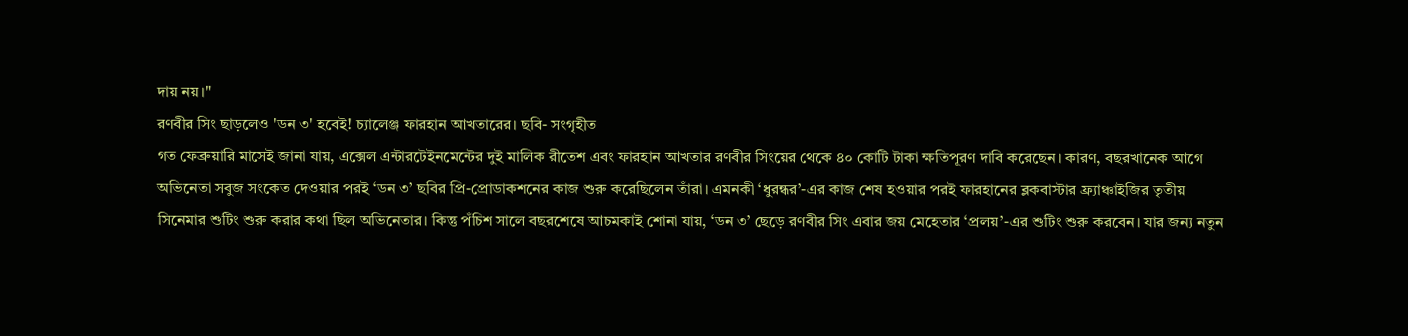দায় নয়।"
রণবীর সিং ছাড়লেও 'ডন ৩' হবেই! চ্যালেঞ্জ ফারহান আখতারের। ছবি- সংগৃহীত
গত ফেব্রুয়ারি মাসেই জানা যায়, এক্সেল এন্টারটেইনমেন্টের দুই মালিক রীতেশ এবং ফারহান আখতার রণবীর সিংয়ের থেকে ৪০ কোটি টাকা ক্ষতিপূরণ দাবি করেছেন। কারণ, বছরখানেক আগে অভিনেতা সবুজ সংকেত দেওয়ার পরই ‘ডন ৩’ ছবির প্রি-প্রোডাকশনের কাজ শুরু করেছিলেন তাঁরা। এমনকী ‘ধুরন্ধর’-এর কাজ শেষ হওয়ার পরই ফারহানের ব্লকবাস্টার ফ্র্যাঞ্চাইজির তৃতীয় সিনেমার শুটিং শুরু করার কথা ছিল অভিনেতার। কিন্তু পঁচিশ সালে বছরশেষে আচমকাই শোনা যায়, ‘ডন ৩’ ছেড়ে রণবীর সিং এবার জয় মেহেতার ‘প্রলয়’-এর শুটিং শুরু করবেন। যার জন্য নতুন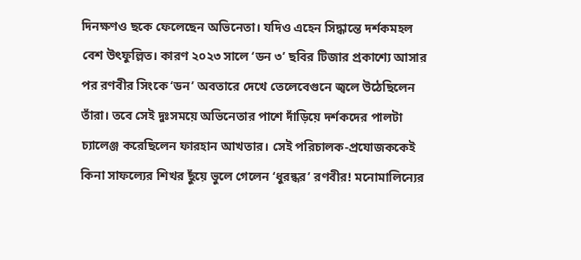দিনক্ষণও ছকে ফেলেছেন অভিনেতা। যদিও এহেন সিদ্ধান্তে দর্শকমহল বেশ উৎফুল্লিত। কারণ ২০২৩ সালে ‘ডন ৩’ ছবির টিজার প্রকাশ্যে আসার পর রণবীর সিংকে ‘ডন’ অবতারে দেখে তেলেবেগুনে জ্বলে উঠেছিলেন তাঁরা। তবে সেই দুঃসময়ে অভিনেতার পাশে দাঁড়িয়ে দর্শকদের পালটা চ্যালেঞ্জ করেছিলেন ফারহান আখতার। সেই পরিচালক-প্রযোজককেই কিনা সাফল্যের শিখর ছুঁয়ে ভুলে গেলেন ‘ধুরন্ধর’ রণবীর! মনোমালিন্যের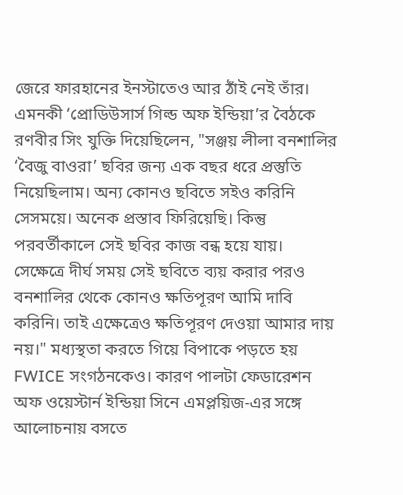জেরে ফারহানের ইনস্টাতেও আর ঠাঁই নেই তাঁর। এমনকী ‘প্রোডিউসার্স গিল্ড অফ ইন্ডিয়া’র বৈঠকে রণবীর সিং যুক্তি দিয়েছিলেন, "সঞ্জয় লীলা বনশালির ‘বৈজু বাওরা’ ছবির জন্য এক বছর ধরে প্রস্তুতি নিয়েছিলাম। অন্য কোনও ছবিতে সইও করিনি সেসময়ে। অনেক প্রস্তাব ফিরিয়েছি। কিন্তু পরবর্তীকালে সেই ছবির কাজ বন্ধ হয়ে যায়। সেক্ষেত্রে দীর্ঘ সময় সেই ছবিতে ব্যয় করার পরও বনশালির থেকে কোনও ক্ষতিপূরণ আমি দাবি করিনি। তাই এক্ষেত্রেও ক্ষতিপূরণ দেওয়া আমার দায় নয়।" মধ্যস্থতা করতে গিয়ে বিপাকে পড়তে হয় FWICE সংগঠনকেও। কারণ পালটা ফেডারেশন অফ ওয়েস্টার্ন ইন্ডিয়া সিনে এমপ্লয়িজ-এর সঙ্গে আলোচনায় বসতে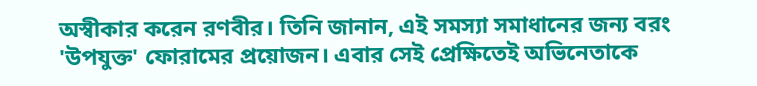অস্বীকার করেন রণবীর। তিনি জানান, এই সমস্যা সমাধানের জন্য বরং 'উপযুক্ত' ফোরামের প্রয়োজন। এবার সেই প্রেক্ষিতেই অভিনেতাকে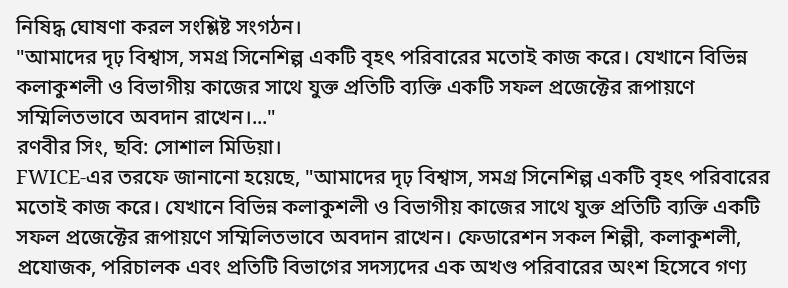নিষিদ্ধ ঘোষণা করল সংশ্লিষ্ট সংগঠন।
"আমাদের দৃঢ় বিশ্বাস, সমগ্র সিনেশিল্প একটি বৃহৎ পরিবারের মতোই কাজ করে। যেখানে বিভিন্ন কলাকুশলী ও বিভাগীয় কাজের সাথে যুক্ত প্রতিটি ব্যক্তি একটি সফল প্রজেক্টের রূপায়ণে সম্মিলিতভাবে অবদান রাখেন।..."
রণবীর সিং, ছবি: সোশাল মিডিয়া।
FWICE-এর তরফে জানানো হয়েছে, "আমাদের দৃঢ় বিশ্বাস, সমগ্র সিনেশিল্প একটি বৃহৎ পরিবারের মতোই কাজ করে। যেখানে বিভিন্ন কলাকুশলী ও বিভাগীয় কাজের সাথে যুক্ত প্রতিটি ব্যক্তি একটি সফল প্রজেক্টের রূপায়ণে সম্মিলিতভাবে অবদান রাখেন। ফেডারেশন সকল শিল্পী, কলাকুশলী, প্রযোজক, পরিচালক এবং প্রতিটি বিভাগের সদস্যদের এক অখণ্ড পরিবারের অংশ হিসেবে গণ্য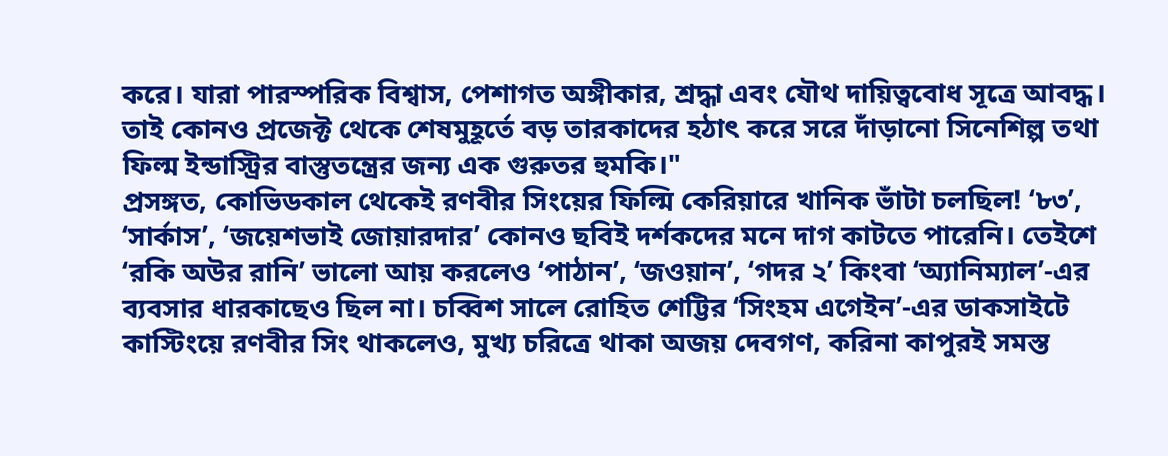করে। যারা পারস্পরিক বিশ্বাস, পেশাগত অঙ্গীকার, শ্রদ্ধা এবং যৌথ দায়িত্ববোধ সূত্রে আবদ্ধ। তাই কোনও প্রজেক্ট থেকে শেষমুহূর্তে বড় তারকাদের হঠাৎ করে সরে দাঁড়ানো সিনেশিল্প তথা ফিল্ম ইন্ডাস্ট্রির বাস্তুতন্ত্রের জন্য এক গুরুতর হুমকি।"
প্রসঙ্গত, কোভিডকাল থেকেই রণবীর সিংয়ের ফিল্মি কেরিয়ারে খানিক ভাঁটা চলছিল! ‘৮৩’, ‘সার্কাস’, ‘জয়েশভাই জোয়ারদার’ কোনও ছবিই দর্শকদের মনে দাগ কাটতে পারেনি। তেইশে ‘রকি অউর রানি’ ভালো আয় করলেও ‘পাঠান’, ‘জওয়ান’, ‘গদর ২’ কিংবা ‘অ্যানিম্যাল’-এর ব্যবসার ধারকাছেও ছিল না। চব্বিশ সালে রোহিত শেট্টির ‘সিংহম এগেইন’-এর ডাকসাইটে কাস্টিংয়ে রণবীর সিং থাকলেও, মুখ্য চরিত্রে থাকা অজয় দেবগণ, করিনা কাপুরই সমস্ত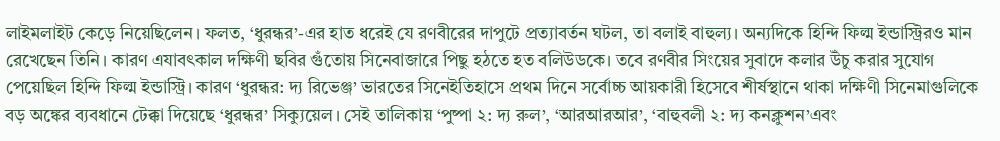লাইমলাইট কেড়ে নিয়েছিলেন। ফলত, ‘ধুরন্ধর’-এর হাত ধরেই যে রণবীরের দাপুটে প্রত্যাবর্তন ঘটল, তা বলাই বাহুল্য। অন্যদিকে হিন্দি ফিল্ম ইন্ডাস্ট্রিরও মান রেখেছেন তিনি। কারণ এযাবৎকাল দক্ষিণী ছবির গুঁতোয় সিনেবাজারে পিছু হঠতে হত বলিউডকে। তবে রণবীর সিংয়ের সুবাদে কলার উঁচু করার সুযোগ পেয়েছিল হিন্দি ফিল্ম ইন্ডাস্ট্রি। কারণ ‘ধুরন্ধর: দ্য রিভেঞ্জ’ ভারতের সিনেইতিহাসে প্রথম দিনে সর্বোচ্চ আয়কারী হিসেবে শীর্ষস্থানে থাকা দক্ষিণী সিনেমাগুলিকে বড় অঙ্কের ব্যবধানে টেক্কা দিয়েছে ‘ধুরন্ধর’ সিক্যুয়েল। সেই তালিকায় ‘পুষ্পা ২: দ্য রুল’, ‘আরআরআর’, ‘বাহুবলী ২: দ্য কনক্লুশন’এবং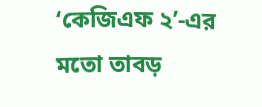‘কেজিএফ ২’-এর মতো তাবড়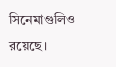সিনেমাগুলিও রয়েছে।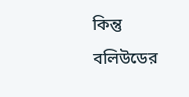কিন্তু বলিউডের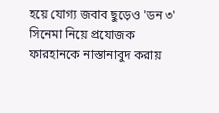হয়ে যোগ্য জবাব ছুড়েও 'ডন ৩' সিনেমা নিয়ে প্রযোজক ফারহানকে নাস্তানাবুদ করায়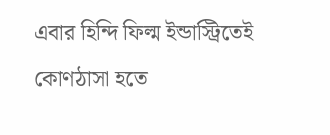এবার হিন্দি ফিল্ম ইন্ডাস্ট্রিতেই কোণঠাসা হতে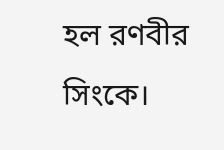হল রণবীর সিংকে।